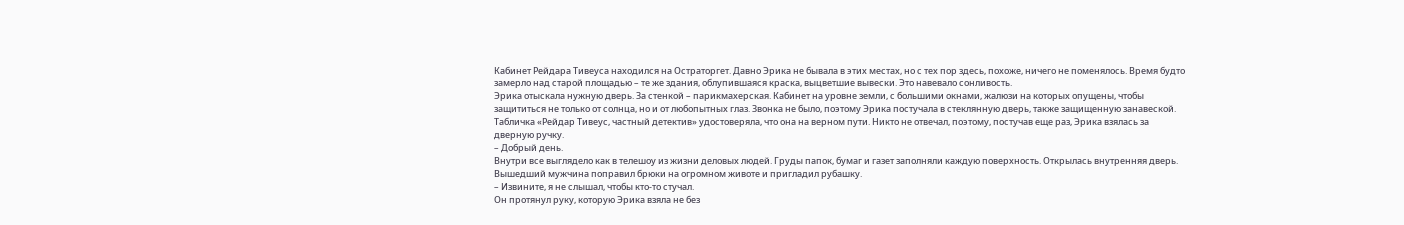Кабинет Рейдара Тивеуса находился на Остраторгет. Давно Эрика не бывала в этих местах, но с тех пор здесь, похоже, ничего не поменялось. Время будто замерло над старой площадью – те же здания, облупившаяся краска, выцветшие вывески. Это навевало сонливость.
Эрика отыскала нужную дверь. За стенкой – парикмахерская. Кабинет на уровне земли, с большими окнами, жалюзи на которых опущены, чтобы защититься не только от солнца, но и от любопытных глаз. Звонка не было, поэтому Эрика постучала в стеклянную дверь, также защищенную занавеской. Табличка «Рейдар Тивеус, частный детектив» удостоверяла, что она на верном пути. Никто не отвечал, поэтому, постучав еще раз, Эрика взялась за дверную ручку.
– Добрый день.
Внутри все выглядело как в телешоу из жизни деловых людей. Груды папок, бумаг и газет заполняли каждую поверхность. Открылась внутренняя дверь. Вышедший мужчина поправил брюки на огромном животе и пригладил рубашку.
– Извините, я не слышал, чтобы кто-то стучал.
Он протянул руку, которую Эрика взяла не без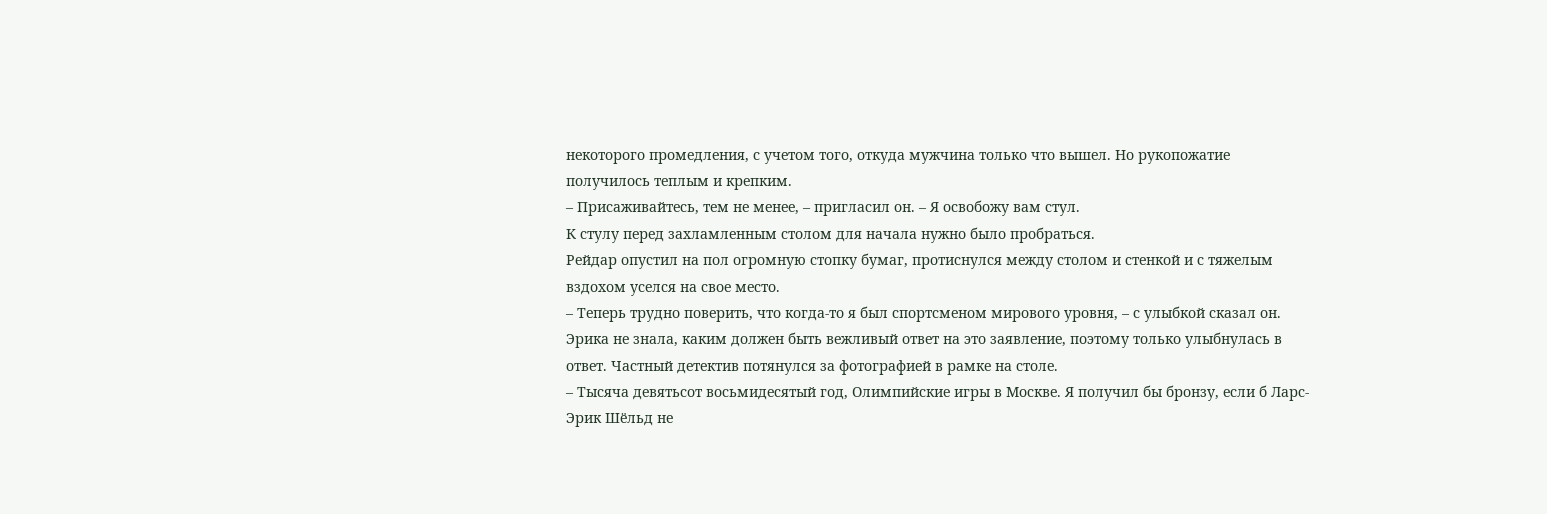некоторого промедления, с учетом того, откуда мужчина только что вышел. Но рукопожатие получилось теплым и крепким.
– Присаживайтесь, тем не менее, – пригласил он. – Я освобожу вам стул.
К стулу перед захламленным столом для начала нужно было пробраться.
Рейдар опустил на пол огромную стопку бумаг, протиснулся между столом и стенкой и с тяжелым вздохом уселся на свое место.
– Теперь трудно поверить, что когда-то я был спортсменом мирового уровня, – с улыбкой сказал он.
Эрика не знала, каким должен быть вежливый ответ на это заявление, поэтому только улыбнулась в ответ. Частный детектив потянулся за фотографией в рамке на столе.
– Тысяча девятьсот восьмидесятый год, Олимпийские игры в Москве. Я получил бы бронзу, если б Ларс-Эрик Шёльд не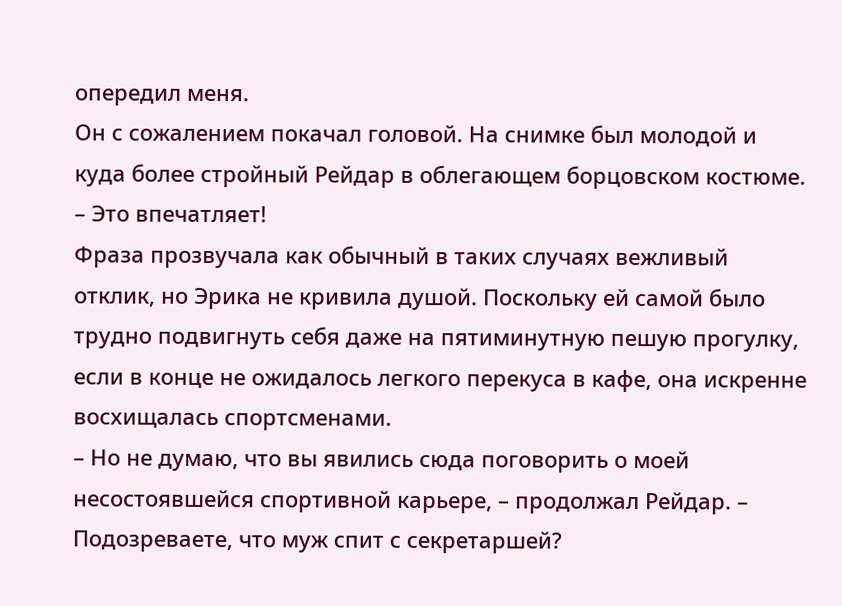опередил меня.
Он с сожалением покачал головой. На снимке был молодой и куда более стройный Рейдар в облегающем борцовском костюме.
– Это впечатляет!
Фраза прозвучала как обычный в таких случаях вежливый отклик, но Эрика не кривила душой. Поскольку ей самой было трудно подвигнуть себя даже на пятиминутную пешую прогулку, если в конце не ожидалось легкого перекуса в кафе, она искренне восхищалась спортсменами.
– Но не думаю, что вы явились сюда поговорить о моей несостоявшейся спортивной карьере, – продолжал Рейдар. – Подозреваете, что муж спит с секретаршей?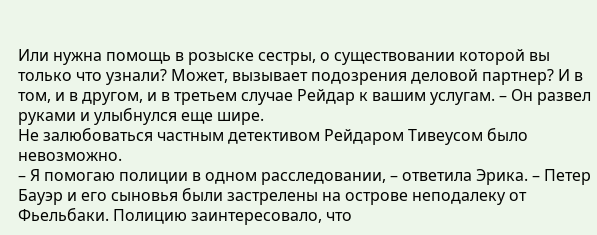Или нужна помощь в розыске сестры, о существовании которой вы только что узнали? Может, вызывает подозрения деловой партнер? И в том, и в другом, и в третьем случае Рейдар к вашим услугам. – Он развел руками и улыбнулся еще шире.
Не залюбоваться частным детективом Рейдаром Тивеусом было невозможно.
– Я помогаю полиции в одном расследовании, – ответила Эрика. – Петер Бауэр и его сыновья были застрелены на острове неподалеку от Фьельбаки. Полицию заинтересовало, что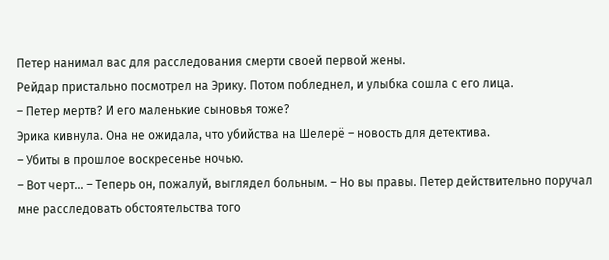Петер нанимал вас для расследования смерти своей первой жены.
Рейдар пристально посмотрел на Эрику. Потом побледнел, и улыбка сошла с его лица.
– Петер мертв? И его маленькие сыновья тоже?
Эрика кивнула. Она не ожидала, что убийства на Шелерё – новость для детектива.
– Убиты в прошлое воскресенье ночью.
– Вот черт… – Теперь он, пожалуй, выглядел больным. – Но вы правы. Петер действительно поручал мне расследовать обстоятельства того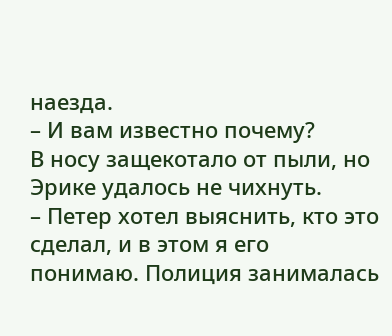наезда.
– И вам известно почему?
В носу защекотало от пыли, но Эрике удалось не чихнуть.
– Петер хотел выяснить, кто это сделал, и в этом я его понимаю. Полиция занималась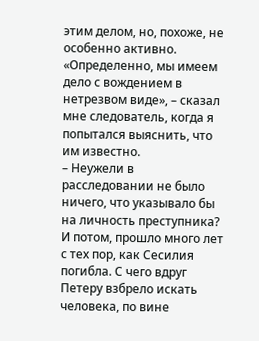этим делом, но, похоже, не особенно активно. «Определенно, мы имеем дело с вождением в нетрезвом виде», – сказал мне следователь, когда я попытался выяснить, что им известно.
– Неужели в расследовании не было ничего, что указывало бы на личность преступника? И потом, прошло много лет с тех пор, как Сесилия погибла. С чего вдруг Петеру взбрело искать человека, по вине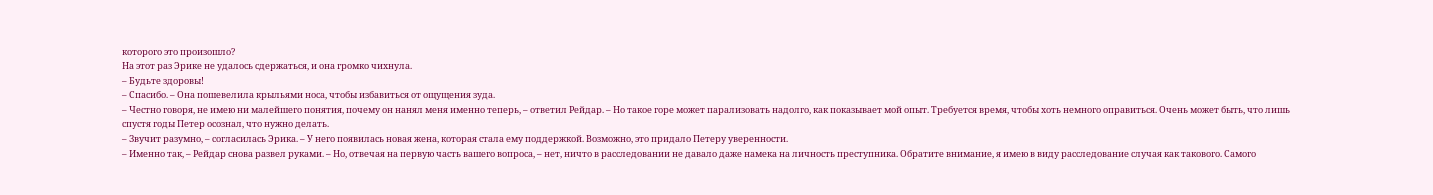которого это произошло?
На этот раз Эрике не удалось сдержаться, и она громко чихнула.
– Будьте здоровы!
– Спасибо. – Она пошевелила крыльями носа, чтобы избавиться от ощущения зуда.
– Честно говоря, не имею ни малейшего понятия, почему он нанял меня именно теперь, – ответил Рейдар. – Но такое горе может парализовать надолго, как показывает мой опыт. Требуется время, чтобы хоть немного оправиться. Очень может быть, что лишь спустя годы Петер осознал, что нужно делать.
– Звучит разумно, – согласилась Эрика. – У него появилась новая жена, которая стала ему поддержкой. Возможно, это придало Петеру уверенности.
– Именно так, – Рейдар снова развел руками. – Но, отвечая на первую часть вашего вопроса, – нет, ничто в расследовании не давало даже намека на личность преступника. Обратите внимание, я имею в виду расследование случая как такового. Самого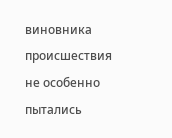виновника происшествия не особенно пытались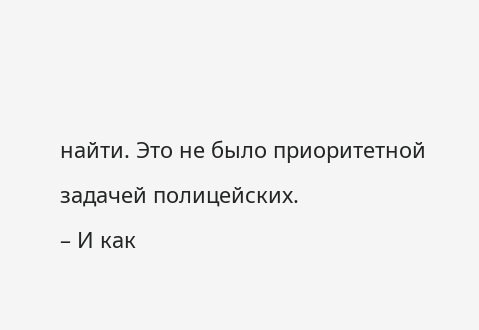найти. Это не было приоритетной задачей полицейских.
– И как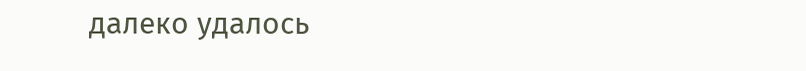далеко удалось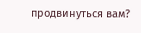продвинуться вам?